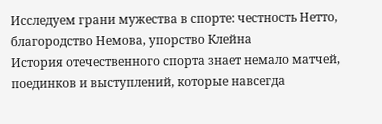Исследуем грани мужества в спорте: честность Нетто, благородство Немова, упорство Клейна
История отечественного спорта знает немало матчей, поединков и выступлений, которые навсегда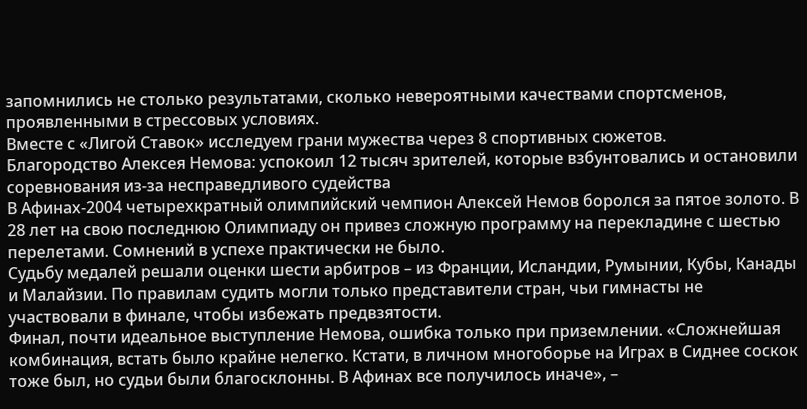запомнились не столько результатами, сколько невероятными качествами спортсменов, проявленными в стрессовых условиях.
Вместе с «Лигой Ставок» исследуем грани мужества через 8 спортивных сюжетов.
Благородство Алексея Немова: успокоил 12 тысяч зрителей, которые взбунтовались и остановили соревнования из-за несправедливого судейства
В Афинах-2004 четырехкратный олимпийский чемпион Алексей Немов боролся за пятое золото. В 28 лет на свою последнюю Олимпиаду он привез сложную программу на перекладине с шестью перелетами. Сомнений в успехе практически не было.
Судьбу медалей решали оценки шести арбитров – из Франции, Исландии, Румынии, Кубы, Канады и Малайзии. По правилам судить могли только представители стран, чьи гимнасты не участвовали в финале, чтобы избежать предвзятости.
Финал, почти идеальное выступление Немова, ошибка только при приземлении. «Сложнейшая комбинация, встать было крайне нелегко. Кстати, в личном многоборье на Играх в Сиднее соскок тоже был, но судьи были благосклонны. В Афинах все получилось иначе», –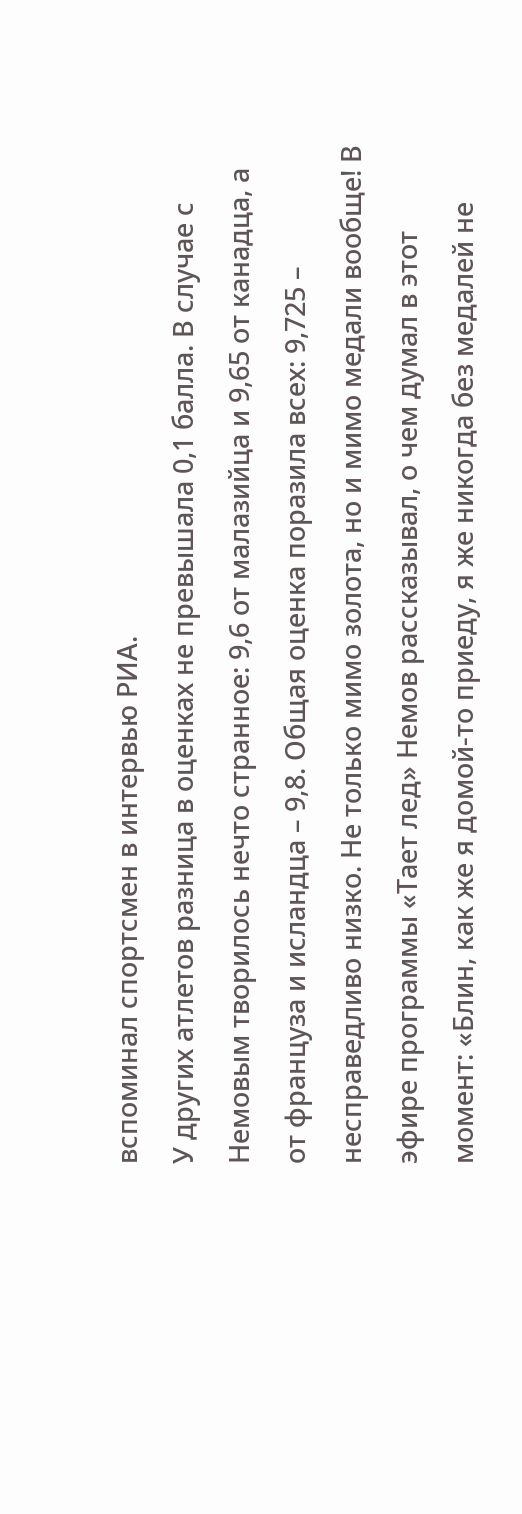вспоминал спортсмен в интервью РИА.
У других атлетов разница в оценках не превышала 0,1 балла. В случае с Немовым творилось нечто странное: 9,6 от малазийца и 9,65 от канадца, а от француза и исландца – 9,8. Общая оценка поразила всех: 9,725 – несправедливо низко. Не только мимо золота, но и мимо медали вообще! В эфире программы «Тает лед» Немов рассказывал, о чем думал в этот момент: «Блин, как же я домой-то приеду, я же никогда без медалей не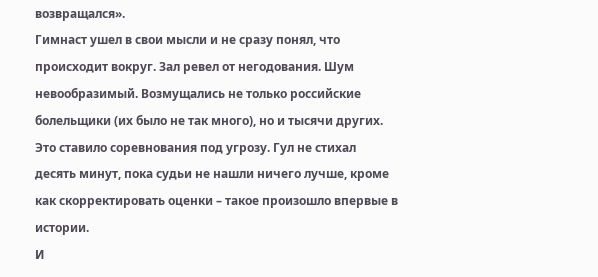возвращался».
Гимнаст ушел в свои мысли и не сразу понял, что происходит вокруг. Зал ревел от негодования. Шум невообразимый. Возмущались не только российские болельщики (их было не так много), но и тысячи других. Это ставило соревнования под угрозу. Гул не стихал десять минут, пока судьи не нашли ничего лучше, кроме как скорректировать оценки – такое произошло впервые в истории.
И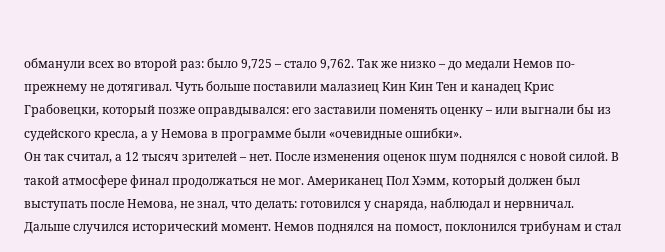обманули всех во второй раз: было 9,725 – стало 9,762. Так же низко – до медали Немов по-прежнему не дотягивал. Чуть больше поставили малазиец Кин Кин Тен и канадец Крис Грабовецки, который позже оправдывался: его заставили поменять оценку – или выгнали бы из судейского кресла, а у Немова в программе были «очевидные ошибки».
Он так считал, а 12 тысяч зрителей – нет. После изменения оценок шум поднялся с новой силой. В такой атмосфере финал продолжаться не мог. Американец Пол Хэмм, который должен был выступать после Немова, не знал, что делать: готовился у снаряда, наблюдал и нервничал.
Дальше случился исторический момент. Немов поднялся на помост, поклонился трибунам и стал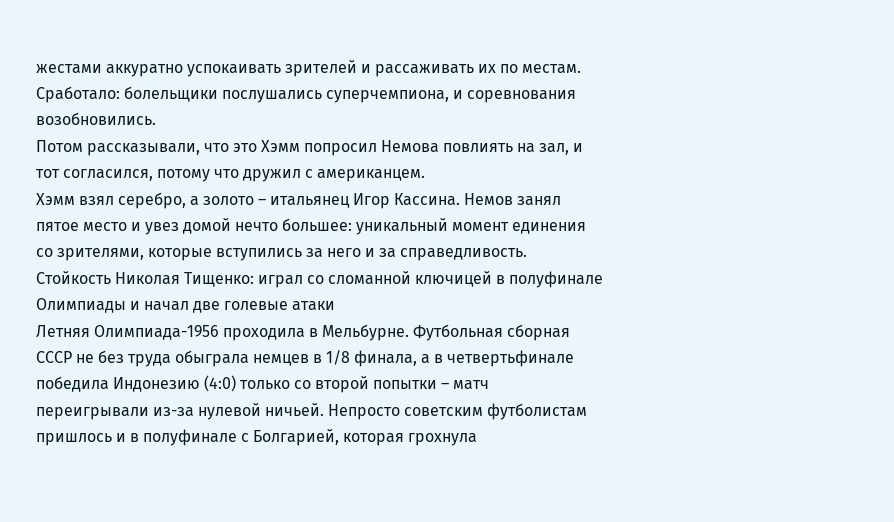жестами аккуратно успокаивать зрителей и рассаживать их по местам. Сработало: болельщики послушались суперчемпиона, и соревнования возобновились.
Потом рассказывали, что это Хэмм попросил Немова повлиять на зал, и тот согласился, потому что дружил с американцем.
Хэмм взял серебро, а золото – итальянец Игор Кассина. Немов занял пятое место и увез домой нечто большее: уникальный момент единения со зрителями, которые вступились за него и за справедливость.
Стойкость Николая Тищенко: играл со сломанной ключицей в полуфинале Олимпиады и начал две голевые атаки
Летняя Олимпиада-1956 проходила в Мельбурне. Футбольная сборная СССР не без труда обыграла немцев в 1/8 финала, а в четвертьфинале победила Индонезию (4:0) только со второй попытки – матч переигрывали из-за нулевой ничьей. Непросто советским футболистам пришлось и в полуфинале с Болгарией, которая грохнула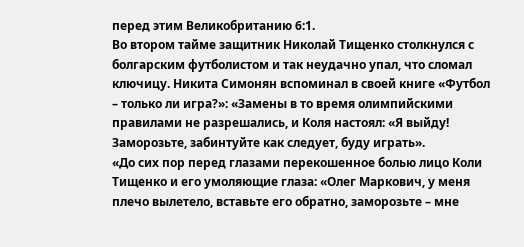перед этим Великобританию 6:1.
Во втором тайме защитник Николай Тищенко столкнулся с болгарским футболистом и так неудачно упал, что сломал ключицу. Никита Симонян вспоминал в своей книге «Футбол – только ли игра?»: «Замены в то время олимпийскими правилами не разрешались, и Коля настоял: «Я выйду! Заморозьте, забинтуйте как следует, буду играть».
«До сих пор перед глазами перекошенное болью лицо Коли Тищенко и его умоляющие глаза: «Олег Маркович, у меня плечо вылетело, вставьте его обратно, заморозьте – мне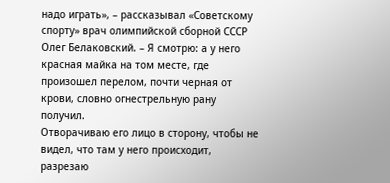надо играть», – рассказывал «Советскому спорту» врач олимпийской сборной СССР Олег Белаковский. – Я смотрю: а у него красная майка на том месте, где произошел перелом, почти черная от крови, словно огнестрельную рану получил.
Отворачиваю его лицо в сторону, чтобы не видел, что там у него происходит, разрезаю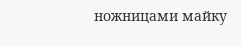ножницами майку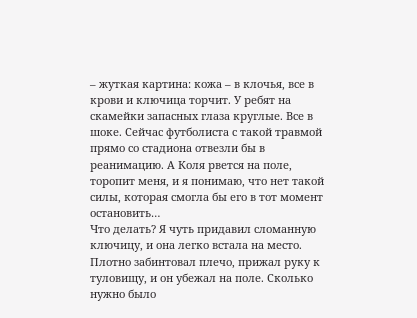– жуткая картина: кожа – в клочья, все в крови и ключица торчит. У ребят на скамейки запасных глаза круглые. Все в шоке. Сейчас футболиста с такой травмой прямо со стадиона отвезли бы в реанимацию. А Коля рвется на поле, торопит меня, и я понимаю, что нет такой силы, которая смогла бы его в тот момент остановить…
Что делать? Я чуть придавил сломанную ключицу, и она легко встала на место. Плотно забинтовал плечо, прижал руку к туловищу, и он убежал на поле. Сколько нужно было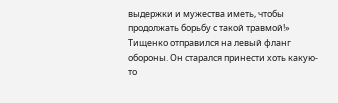выдержки и мужества иметь, чтобы продолжать борьбу с такой травмой!»
Тищенко отправился на левый фланг обороны. Он старался принести хоть какую-то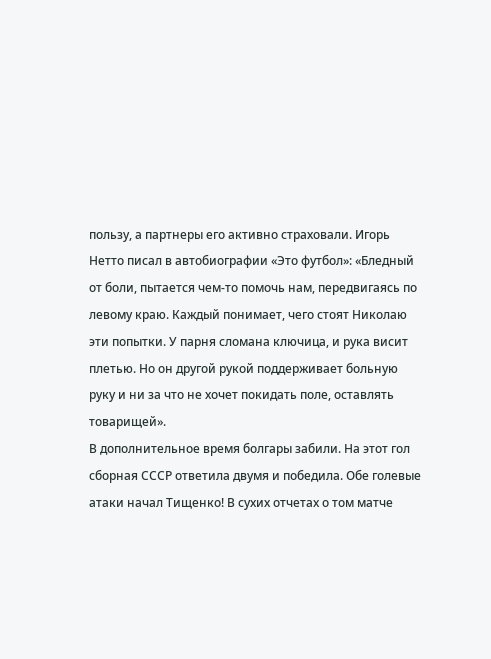пользу, а партнеры его активно страховали. Игорь Нетто писал в автобиографии «Это футбол»: «Бледный от боли, пытается чем-то помочь нам, передвигаясь по левому краю. Каждый понимает, чего стоят Николаю эти попытки. У парня сломана ключица, и рука висит плетью. Но он другой рукой поддерживает больную руку и ни за что не хочет покидать поле, оставлять товарищей».
В дополнительное время болгары забили. На этот гол сборная СССР ответила двумя и победила. Обе голевые атаки начал Тищенко! В сухих отчетах о том матче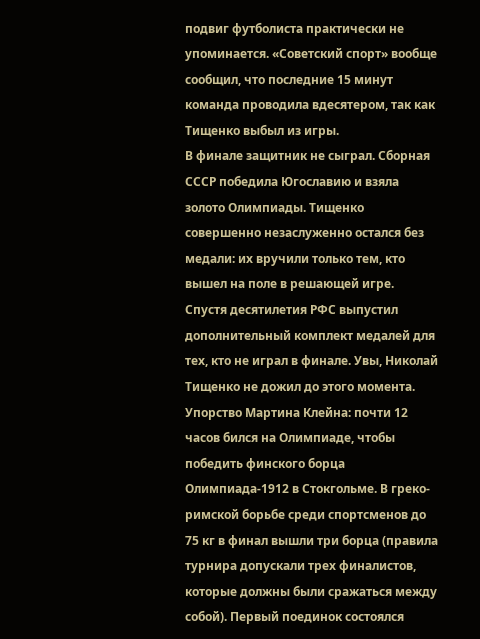подвиг футболиста практически не упоминается. «Советский спорт» вообще сообщил, что последние 15 минут команда проводила вдесятером, так как Тищенко выбыл из игры.
В финале защитник не сыграл. Сборная СССР победила Югославию и взяла золото Олимпиады. Тищенко совершенно незаслуженно остался без медали: их вручили только тем, кто вышел на поле в решающей игре. Спустя десятилетия РФС выпустил дополнительный комплект медалей для тех, кто не играл в финале. Увы, Николай Тищенко не дожил до этого момента.
Упорство Мартина Клейна: почти 12 часов бился на Олимпиаде, чтобы победить финского борца
Олимпиада-1912 в Стокгольме. В греко-римской борьбе среди спортсменов до 75 кг в финал вышли три борца (правила турнира допускали трех финалистов, которые должны были сражаться между собой). Первый поединок состоялся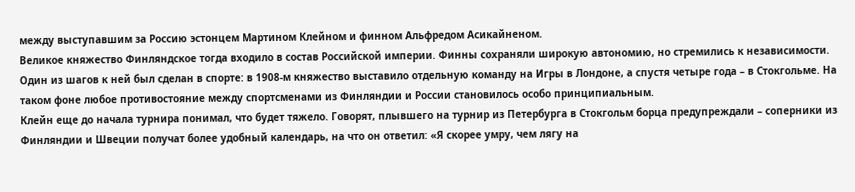между выступавшим за Россию эстонцем Мартином Клейном и финном Альфредом Асикайненом.
Великое княжество Финляндское тогда входило в состав Российской империи. Финны сохраняли широкую автономию, но стремились к независимости. Один из шагов к ней был сделан в спорте: в 1908-м княжество выставило отдельную команду на Игры в Лондоне, а спустя четыре года – в Стокгольме. На таком фоне любое противостояние между спортсменами из Финляндии и России становилось особо принципиальным.
Клейн еще до начала турнира понимал, что будет тяжело. Говорят, плывшего на турнир из Петербурга в Стокгольм борца предупреждали – соперники из Финляндии и Швеции получат более удобный календарь, на что он ответил: «Я скорее умру, чем лягу на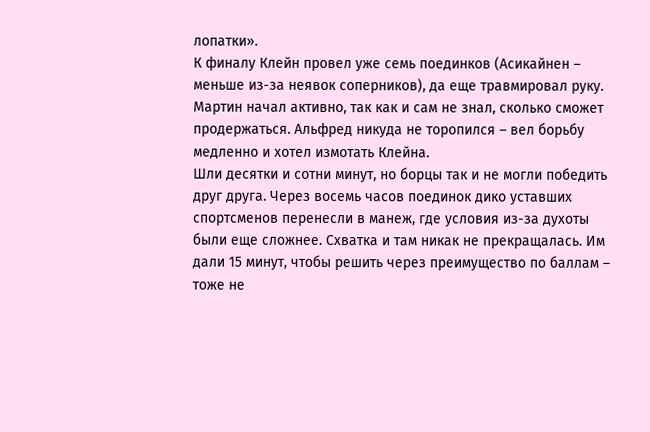лопатки».
К финалу Клейн провел уже семь поединков (Асикайнен – меньше из-за неявок соперников), да еще травмировал руку. Мартин начал активно, так как и сам не знал, сколько сможет продержаться. Альфред никуда не торопился – вел борьбу медленно и хотел измотать Клейна.
Шли десятки и сотни минут, но борцы так и не могли победить друг друга. Через восемь часов поединок дико уставших спортсменов перенесли в манеж, где условия из-за духоты были еще сложнее. Схватка и там никак не прекращалась. Им дали 15 минут, чтобы решить через преимущество по баллам – тоже не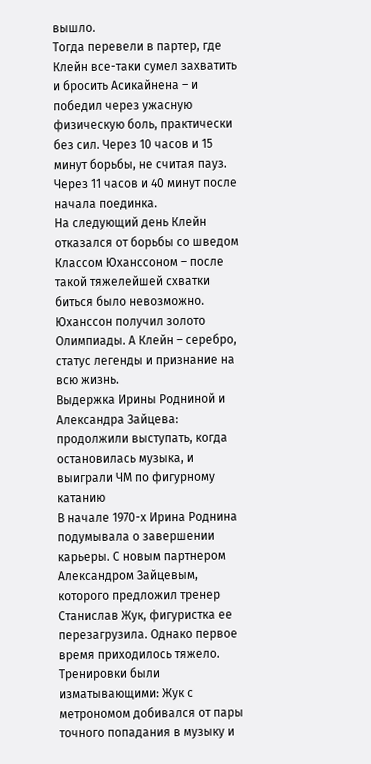вышло.
Тогда перевели в партер, где Клейн все-таки сумел захватить и бросить Асикайнена – и победил через ужасную физическую боль, практически без сил. Через 10 часов и 15 минут борьбы, не считая пауз. Через 11 часов и 40 минут после начала поединка.
На следующий день Клейн отказался от борьбы со шведом Классом Юханссоном – после такой тяжелейшей схватки биться было невозможно. Юханссон получил золото Олимпиады. А Клейн – серебро, статус легенды и признание на всю жизнь.
Выдержка Ирины Родниной и Александра Зайцева: продолжили выступать, когда остановилась музыка, и выиграли ЧМ по фигурному катанию
В начале 1970-х Ирина Роднина подумывала о завершении карьеры. С новым партнером Александром Зайцевым, которого предложил тренер Станислав Жук, фигуристка ее перезагрузила. Однако первое время приходилось тяжело.
Тренировки были изматывающими: Жук с метрономом добивался от пары точного попадания в музыку и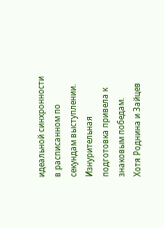идеальной синхронности в расписанном по секундам выступлении. Изнурительная подготовка привела к знаковым победам.
Хотя Роднина и Зайцев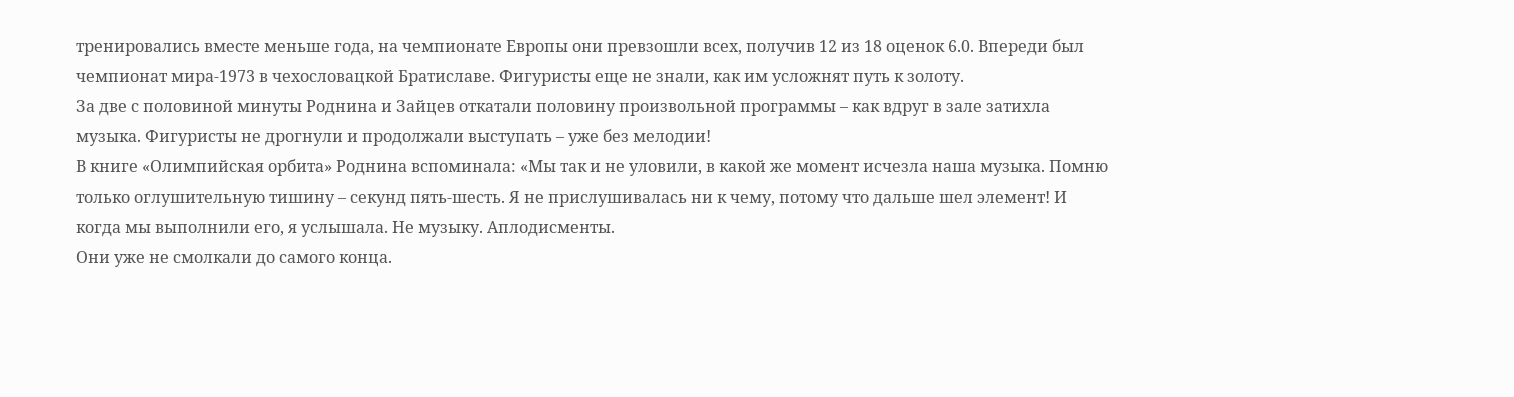тренировались вместе меньше года, на чемпионате Европы они превзошли всех, получив 12 из 18 оценок 6.0. Впереди был чемпионат мира-1973 в чехословацкой Братиславе. Фигуристы еще не знали, как им усложнят путь к золоту.
За две с половиной минуты Роднина и Зайцев откатали половину произвольной программы – как вдруг в зале затихла музыка. Фигуристы не дрогнули и продолжали выступать – уже без мелодии!
В книге «Олимпийская орбита» Роднина вспоминала: «Мы так и не уловили, в какой же момент исчезла наша музыка. Помню только оглушительную тишину – секунд пять-шесть. Я не прислушивалась ни к чему, потому что дальше шел элемент! И когда мы выполнили его, я услышала. Не музыку. Аплодисменты.
Они уже не смолкали до самого конца.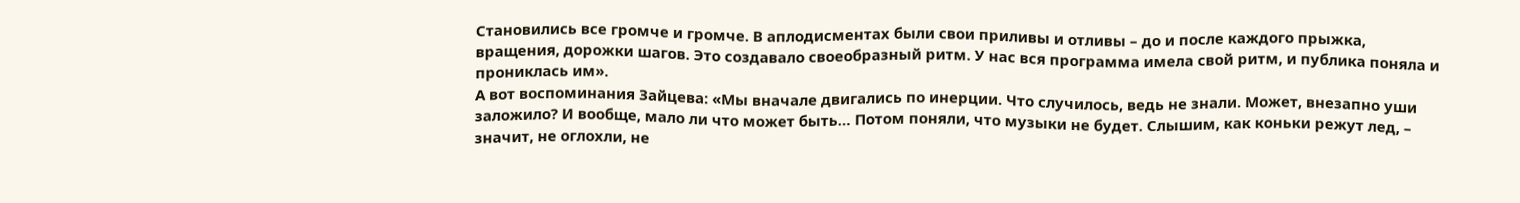Становились все громче и громче. В аплодисментах были свои приливы и отливы – до и после каждого прыжка, вращения, дорожки шагов. Это создавало своеобразный ритм. У нас вся программа имела свой ритм, и публика поняла и прониклась им».
А вот воспоминания Зайцева: «Мы вначале двигались по инерции. Что случилось, ведь не знали. Может, внезапно уши заложило? И вообще, мало ли что может быть… Потом поняли, что музыки не будет. Слышим, как коньки режут лед, – значит, не оглохли, не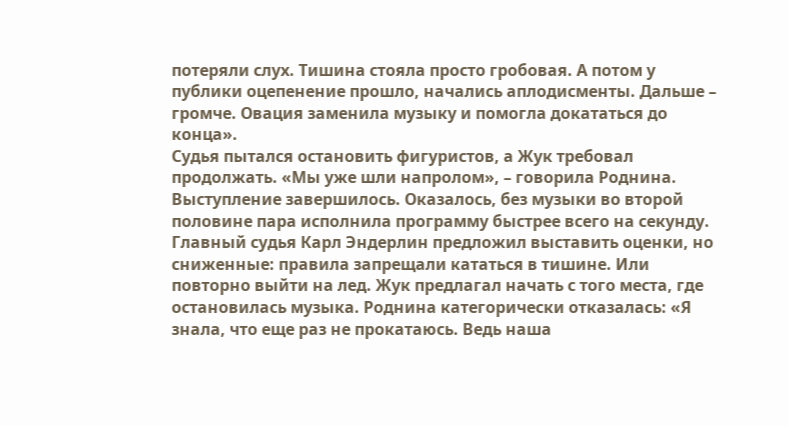потеряли слух. Тишина стояла просто гробовая. А потом у публики оцепенение прошло, начались аплодисменты. Дальше – громче. Овация заменила музыку и помогла докататься до конца».
Судья пытался остановить фигуристов, а Жук требовал продолжать. «Мы уже шли напролом», – говорила Роднина. Выступление завершилось. Оказалось, без музыки во второй половине пара исполнила программу быстрее всего на секунду.
Главный судья Карл Эндерлин предложил выставить оценки, но сниженные: правила запрещали кататься в тишине. Или повторно выйти на лед. Жук предлагал начать с того места, где остановилась музыка. Роднина категорически отказалась: «Я знала, что еще раз не прокатаюсь. Ведь наша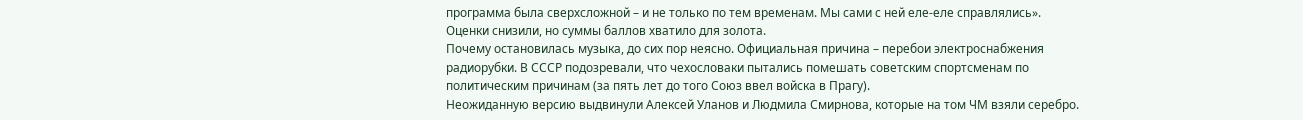программа была сверхсложной – и не только по тем временам. Мы сами с ней еле-еле справлялись». Оценки снизили, но суммы баллов хватило для золота.
Почему остановилась музыка, до сих пор неясно. Официальная причина – перебои электроснабжения радиорубки. В СССР подозревали, что чехословаки пытались помешать советским спортсменам по политическим причинам (за пять лет до того Союз ввел войска в Прагу).
Неожиданную версию выдвинули Алексей Уланов и Людмила Смирнова, которые на том ЧМ взяли серебро.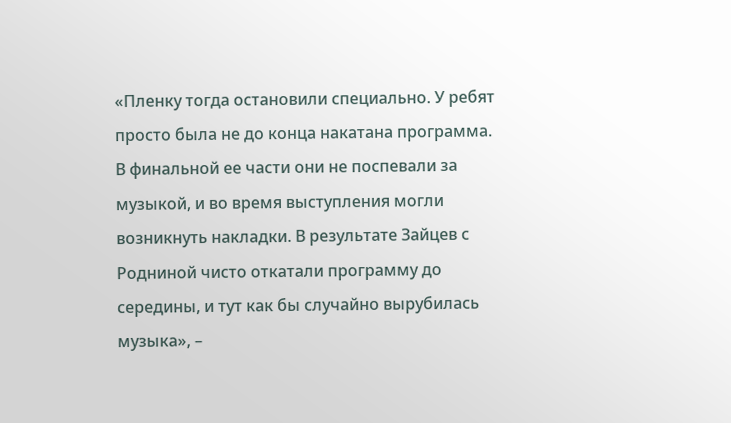«Пленку тогда остановили специально. У ребят просто была не до конца накатана программа. В финальной ее части они не поспевали за музыкой, и во время выступления могли возникнуть накладки. В результате Зайцев с Родниной чисто откатали программу до середины, и тут как бы случайно вырубилась музыка», –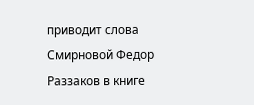приводит слова Смирновой Федор Раззаков в книге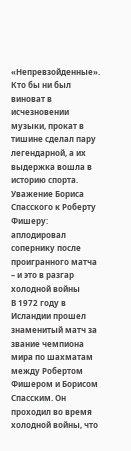«Непревзойденные».
Кто бы ни был виноват в исчезновении музыки, прокат в тишине сделал пару легендарной, а их выдержка вошла в историю спорта.
Уважение Бориса Спасского к Роберту Фишеру: аплодировал сопернику после проигранного матча – и это в разгар холодной войны
В 1972 году в Исландии прошел знаменитый матч за звание чемпиона мира по шахматам между Робертом Фишером и Борисом Спасским. Он проходил во время холодной войны, что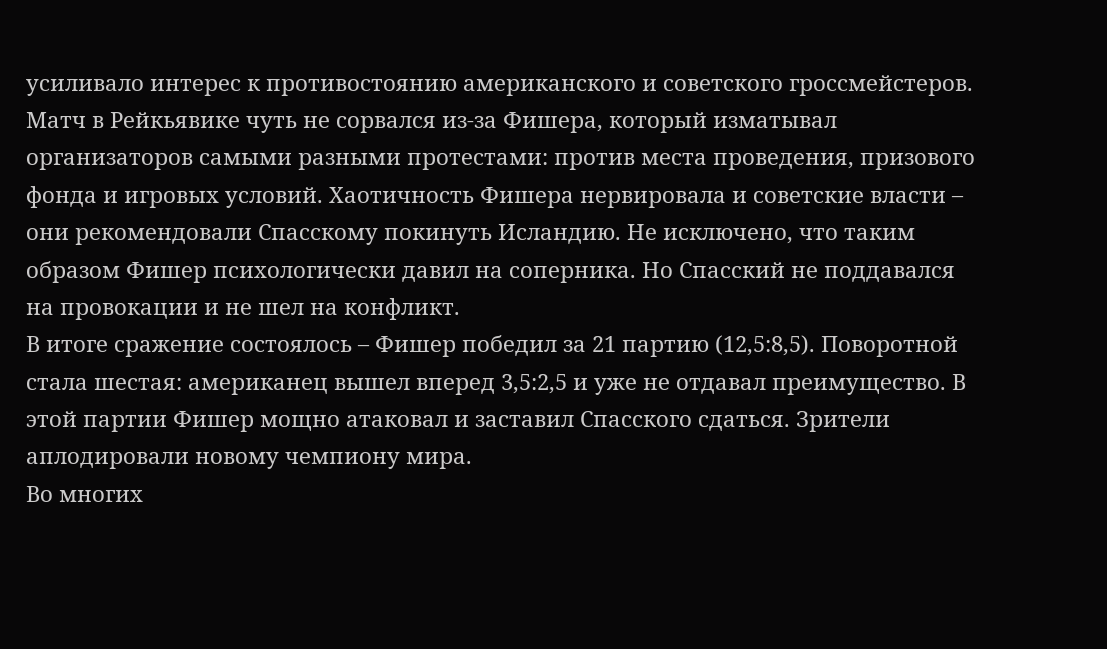усиливало интерес к противостоянию американского и советского гроссмейстеров.
Матч в Рейкьявике чуть не сорвался из-за Фишера, который изматывал организаторов самыми разными протестами: против места проведения, призового фонда и игровых условий. Хаотичность Фишера нервировала и советские власти – они рекомендовали Спасскому покинуть Исландию. Не исключено, что таким образом Фишер психологически давил на соперника. Но Спасский не поддавался на провокации и не шел на конфликт.
В итоге сражение состоялось – Фишер победил за 21 партию (12,5:8,5). Поворотной стала шестая: американец вышел вперед 3,5:2,5 и уже не отдавал преимущество. В этой партии Фишер мощно атаковал и заставил Спасского сдаться. Зрители аплодировали новому чемпиону мира.
Во многих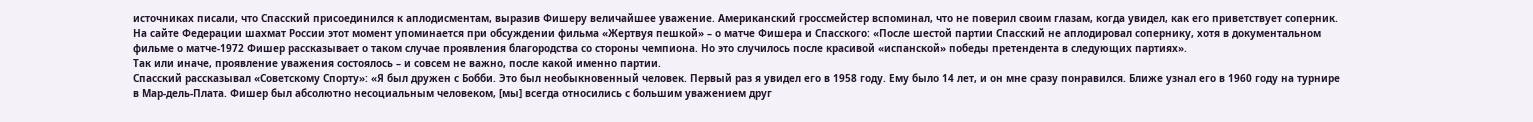источниках писали, что Спасский присоединился к аплодисментам, выразив Фишеру величайшее уважение. Американский гроссмейстер вспоминал, что не поверил своим глазам, когда увидел, как его приветствует соперник.
На сайте Федерации шахмат России этот момент упоминается при обсуждении фильма «Жертвуя пешкой» – о матче Фишера и Спасского: «После шестой партии Спасский не аплодировал сопернику, хотя в документальном фильме о матче-1972 Фишер рассказывает о таком случае проявления благородства со стороны чемпиона. Но это случилось после красивой «испанской» победы претендента в следующих партиях».
Так или иначе, проявление уважения состоялось – и совсем не важно, после какой именно партии.
Спасский рассказывал «Советскому Спорту»: «Я был дружен с Бобби. Это был необыкновенный человек. Первый раз я увидел его в 1958 году. Ему было 14 лет, и он мне сразу понравился. Ближе узнал его в 1960 году на турнире в Мар-дель-Плата. Фишер был абсолютно несоциальным человеком, [мы] всегда относились с большим уважением друг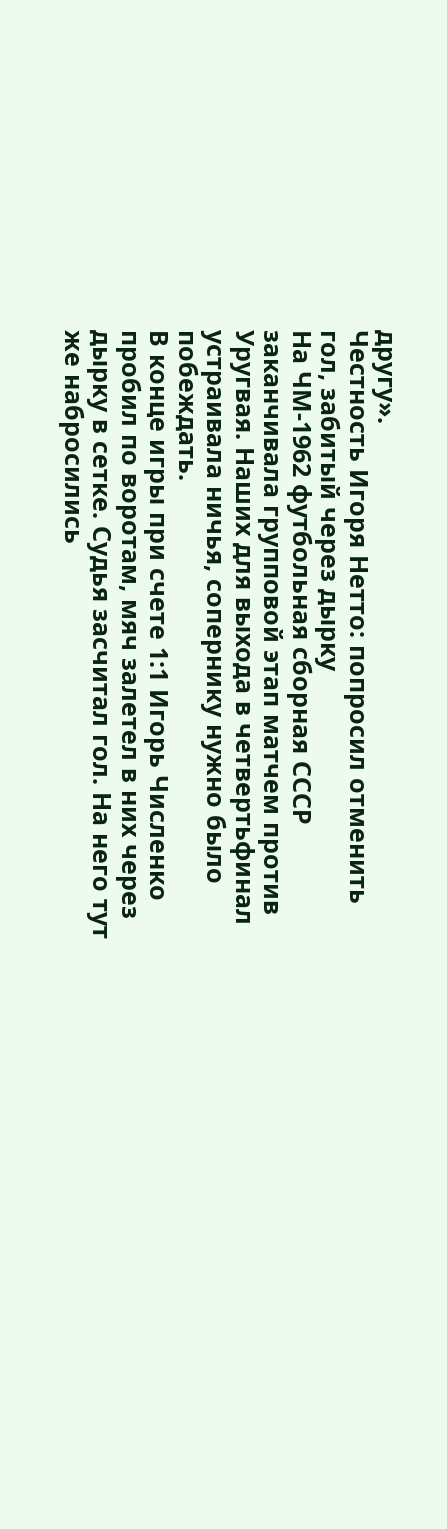другу».
Честность Игоря Нетто: попросил отменить гол, забитый через дырку
На ЧМ-1962 футбольная сборная СССР заканчивала групповой этап матчем против Уругвая. Наших для выхода в четвертьфинал устраивала ничья, сопернику нужно было побеждать.
В конце игры при счете 1:1 Игорь Численко пробил по воротам, мяч залетел в них через дырку в сетке. Судья засчитал гол. На него тут же набросились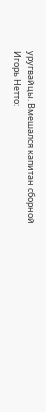уругвайцы. Вмешался капитан сборной Игорь Нетто: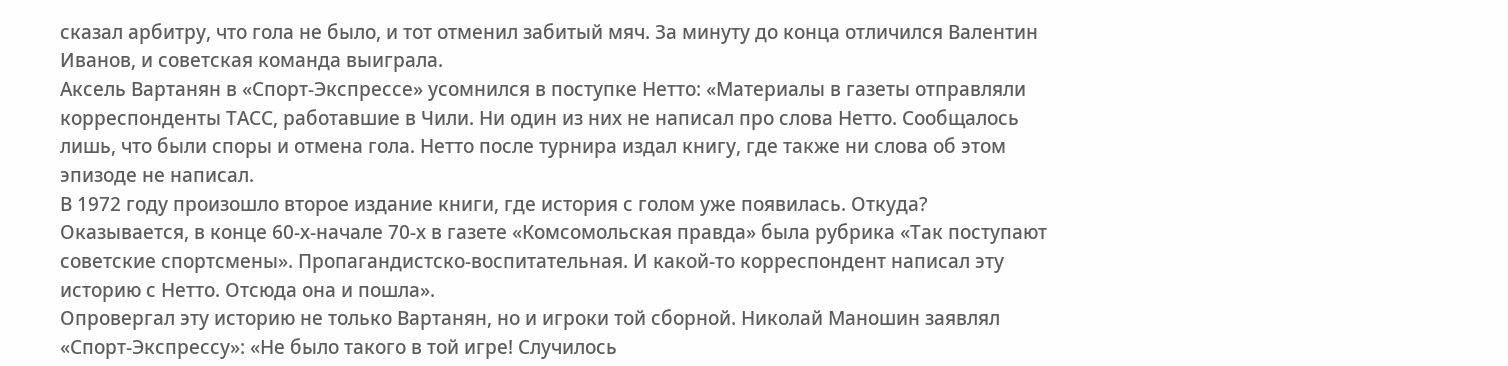сказал арбитру, что гола не было, и тот отменил забитый мяч. За минуту до конца отличился Валентин Иванов, и советская команда выиграла.
Аксель Вартанян в «Спорт-Экспрессе» усомнился в поступке Нетто: «Материалы в газеты отправляли корреспонденты ТАСС, работавшие в Чили. Ни один из них не написал про слова Нетто. Сообщалось лишь, что были споры и отмена гола. Нетто после турнира издал книгу, где также ни слова об этом эпизоде не написал.
В 1972 году произошло второе издание книги, где история с голом уже появилась. Откуда? Оказывается, в конце 60-х-начале 70-х в газете «Комсомольская правда» была рубрика «Так поступают советские спортсмены». Пропагандистско-воспитательная. И какой-то корреспондент написал эту историю с Нетто. Отсюда она и пошла».
Опровергал эту историю не только Вартанян, но и игроки той сборной. Николай Маношин заявлял «Спорт-Экспрессу»: «Не было такого в той игре! Случилось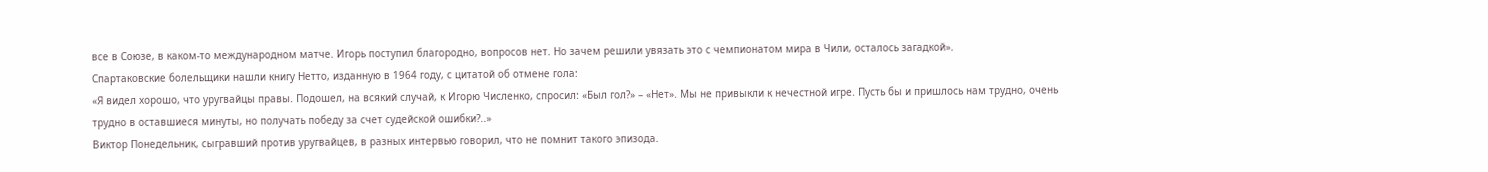все в Союзе, в каком-то международном матче. Игорь поступил благородно, вопросов нет. Но зачем решили увязать это с чемпионатом мира в Чили, осталось загадкой».
Спартаковские болельщики нашли книгу Нетто, изданную в 1964 году, с цитатой об отмене гола:
«Я видел хорошо, что уругвайцы правы. Подошел, на всякий случай, к Игорю Численко, спросил: «Был гол?» – «Нет». Мы не привыкли к нечестной игре. Пусть бы и пришлось нам трудно, очень трудно в оставшиеся минуты, но получать победу за счет судейской ошибки?..»
Виктор Понедельник, сыгравший против уругвайцев, в разных интервью говорил, что не помнит такого эпизода.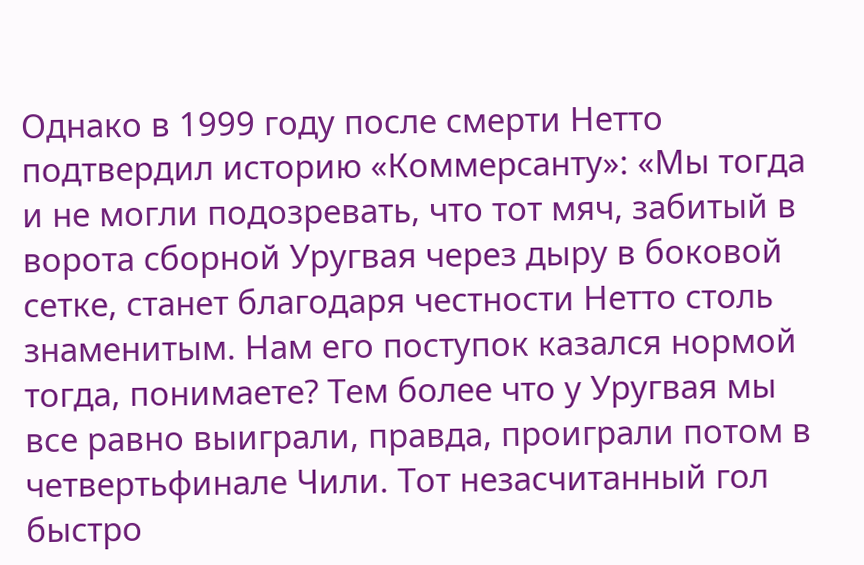Однако в 1999 году после смерти Нетто подтвердил историю «Коммерсанту»: «Мы тогда и не могли подозревать, что тот мяч, забитый в ворота сборной Уругвая через дыру в боковой сетке, станет благодаря честности Нетто столь знаменитым. Нам его поступок казался нормой тогда, понимаете? Тем более что у Уругвая мы все равно выиграли, правда, проиграли потом в четвертьфинале Чили. Тот незасчитанный гол быстро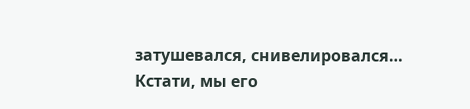затушевался, снивелировался…
Кстати, мы его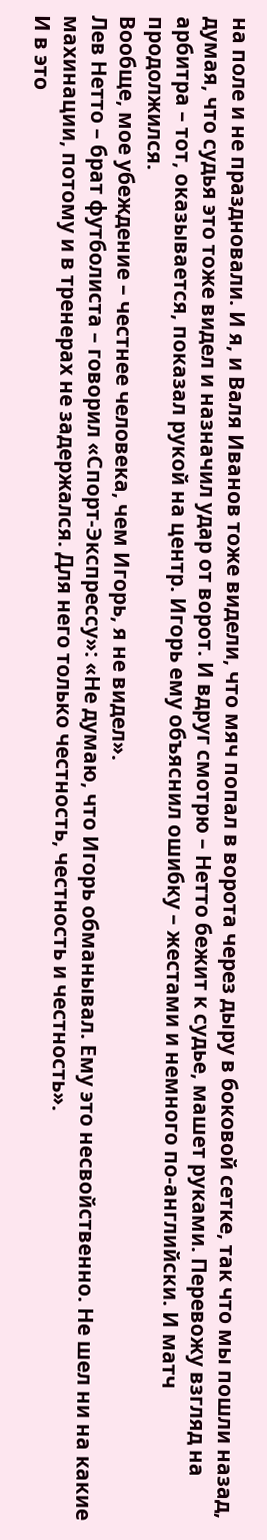на поле и не праздновали. И я, и Валя Иванов тоже видели, что мяч попал в ворота через дыру в боковой сетке, так что мы пошли назад, думая, что судья это тоже видел и назначил удар от ворот. И вдруг смотрю – Нетто бежит к судье, машет руками. Перевожу взгляд на арбитра – тот, оказывается, показал рукой на центр. Игорь ему объяснил ошибку – жестами и немного по-английски. И матч продолжился.
Вообще, мое убеждение – честнее человека, чем Игорь, я не видел».
Лев Нетто – брат футболиста – говорил «Спорт-Экспрессу»: «Не думаю, что Игорь обманывал. Ему это несвойственно. Не шел ни на какие махинации, потому и в тренерах не задержался. Для него только честность, честность и честность».
И в это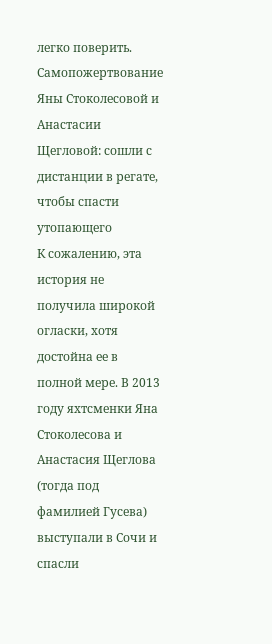легко поверить.
Самопожертвование Яны Стоколесовой и Анастасии Щегловой: сошли с дистанции в регате, чтобы спасти утопающего
К сожалению, эта история не получила широкой огласки, хотя достойна ее в полной мере. В 2013 году яхтсменки Яна Стоколесова и Анастасия Щеглова (тогда под фамилией Гусева) выступали в Сочи и спасли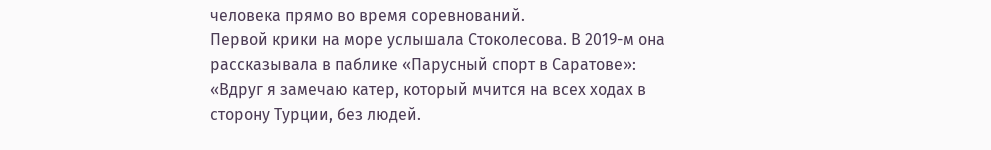человека прямо во время соревнований.
Первой крики на море услышала Стоколесова. В 2019-м она рассказывала в паблике «Парусный спорт в Саратове»:
«Вдруг я замечаю катер, который мчится на всех ходах в сторону Турции, без людей.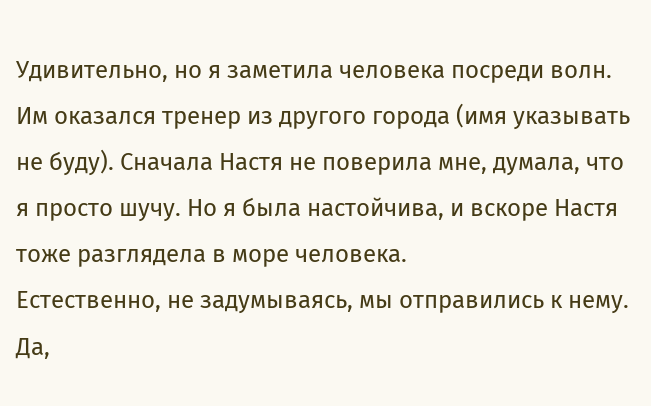Удивительно, но я заметила человека посреди волн. Им оказался тренер из другого города (имя указывать не буду). Сначала Настя не поверила мне, думала, что я просто шучу. Но я была настойчива, и вскоре Настя тоже разглядела в море человека.
Естественно, не задумываясь, мы отправились к нему. Да,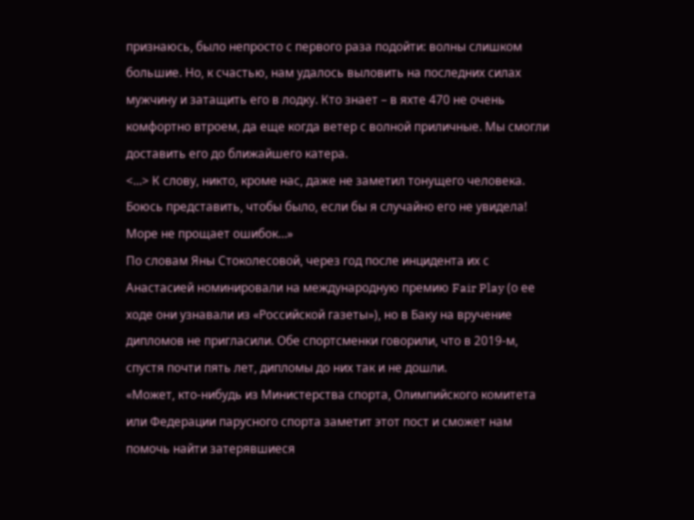признаюсь, было непросто с первого раза подойти: волны слишком большие. Но, к счастью, нам удалось выловить на последних силах мужчину и затащить его в лодку. Кто знает – в яхте 470 не очень комфортно втроем, да еще когда ветер с волной приличные. Мы смогли доставить его до ближайшего катера.
<...> К слову, никто, кроме нас, даже не заметил тонущего человека. Боюсь представить, чтобы было, если бы я случайно его не увидела! Море не прощает ошибок…»
По словам Яны Стоколесовой, через год после инцидента их с Анастасией номинировали на международную премию Fair Play (о ее ходе они узнавали из «Российской газеты»), но в Баку на вручение дипломов не пригласили. Обе спортсменки говорили, что в 2019-м, спустя почти пять лет, дипломы до них так и не дошли.
«Может, кто-нибудь из Министерства спорта, Олимпийского комитета или Федерации парусного спорта заметит этот пост и сможет нам помочь найти затерявшиеся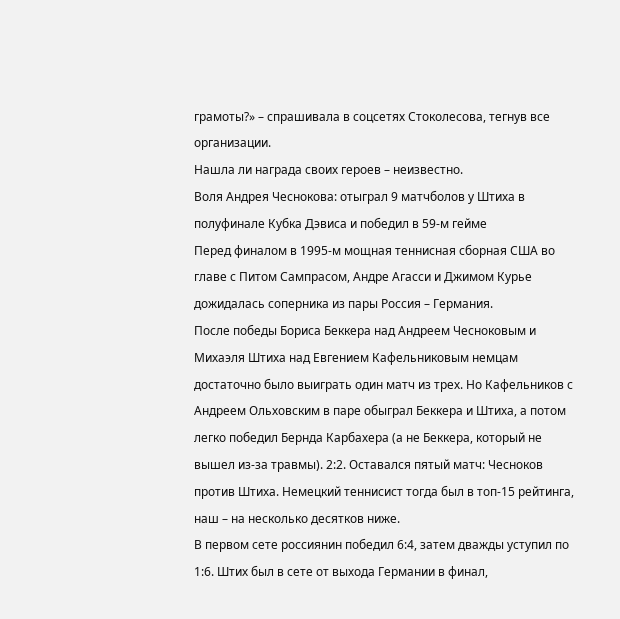грамоты?» – спрашивала в соцсетях Стоколесова, тегнув все организации.
Нашла ли награда своих героев – неизвестно.
Воля Андрея Чеснокова: отыграл 9 матчболов у Штиха в полуфинале Кубка Дэвиса и победил в 59-м гейме
Перед финалом в 1995-м мощная теннисная сборная США во главе с Питом Сампрасом, Андре Агасси и Джимом Курье дожидалась соперника из пары Россия – Германия.
После победы Бориса Беккера над Андреем Чесноковым и Михаэля Штиха над Евгением Кафельниковым немцам достаточно было выиграть один матч из трех. Но Кафельников с Андреем Ольховским в паре обыграл Беккера и Штиха, а потом легко победил Бернда Карбахера (а не Беккера, который не вышел из-за травмы). 2:2. Оставался пятый матч: Чесноков против Штиха. Немецкий теннисист тогда был в топ-15 рейтинга, наш – на несколько десятков ниже.
В первом сете россиянин победил 6:4, затем дважды уступил по 1:6. Штих был в сете от выхода Германии в финал,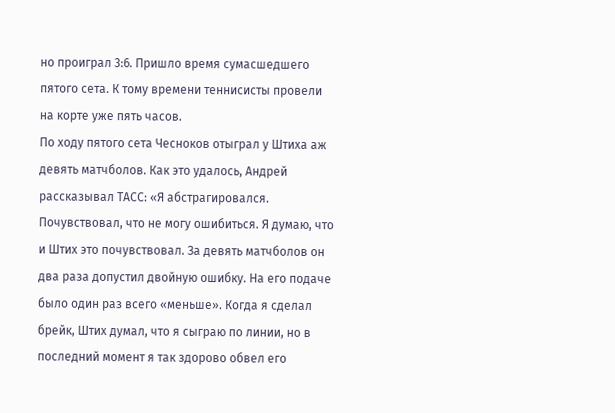но проиграл 3:6. Пришло время сумасшедшего пятого сета. К тому времени теннисисты провели на корте уже пять часов.
По ходу пятого сета Чесноков отыграл у Штиха аж девять матчболов. Как это удалось, Андрей рассказывал ТАСС: «Я абстрагировался. Почувствовал, что не могу ошибиться. Я думаю, что и Штих это почувствовал. За девять матчболов он два раза допустил двойную ошибку. На его подаче было один раз всего «меньше». Когда я сделал брейк, Штих думал, что я сыграю по линии, но в последний момент я так здорово обвел его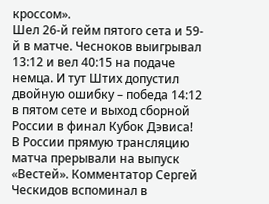кроссом».
Шел 26-й гейм пятого сета и 59-й в матче. Чесноков выигрывал 13:12 и вел 40:15 на подаче немца. И тут Штих допустил двойную ошибку – победа 14:12 в пятом сете и выход сборной России в финал Кубок Дэвиса!
В России прямую трансляцию матча прерывали на выпуск «Вестей». Комментатор Сергей Ческидов вспоминал в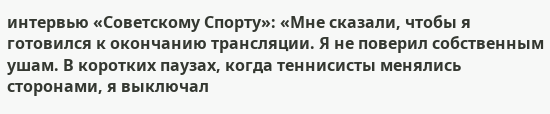интервью «Советскому Спорту»: «Мне сказали, чтобы я готовился к окончанию трансляции. Я не поверил собственным ушам. В коротких паузах, когда теннисисты менялись сторонами, я выключал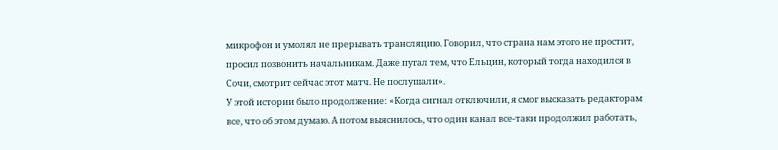микрофон и умолял не прерывать трансляцию. Говорил, что страна нам этого не простит, просил позвонить начальникам. Даже пугал тем, что Ельцин, который тогда находился в Сочи, смотрит сейчас этот матч. Не послушали».
У этой истории было продолжение: «Когда сигнал отключили, я смог высказать редакторам все, что об этом думаю. А потом выяснилось, что один канал все-таки продолжил работать,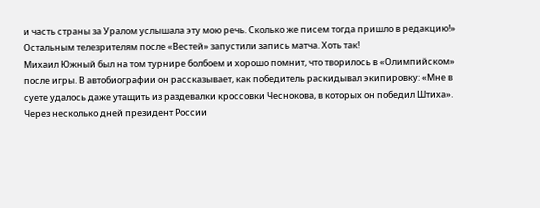и часть страны за Уралом услышала эту мою речь. Сколько же писем тогда пришло в редакцию!»
Остальным телезрителям после «Вестей» запустили запись матча. Хоть так!
Михаил Южный был на том турнире болбоем и хорошо помнит, что творилось в «Олимпийском» после игры. В автобиографии он рассказывает, как победитель раскидывал экипировку: «Мне в суете удалось даже утащить из раздевалки кроссовки Чеснокова, в которых он победил Штиха».
Через несколько дней президент России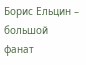Борис Ельцин – большой фанат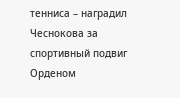тенниса – наградил Чеснокова за спортивный подвиг Орденом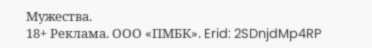Мужества.
18+ Реклама. ООО «ПМБК». Erid: 2SDnjdMp4RP